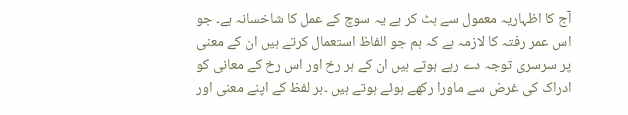آج کا اظہاریہ معمول سے ہٹ کر ہے یہ سوچ کے عمل کا شاخسانہ ہے۔ جو اس عمر رفتہ کا لازمہ ہے کہ ہم جو الفاظ استعمال کرتے ہیں ان کے معنی پر سرسری توجہ دے رہے ہوتے ہیں ان کے ہر رخ اور اس رخ کے معانی کو ادراک کی غرض سے ماورا رکھے ہوئے ہوتے ہیں ۔ہر لفظ کے اپنے معنی اور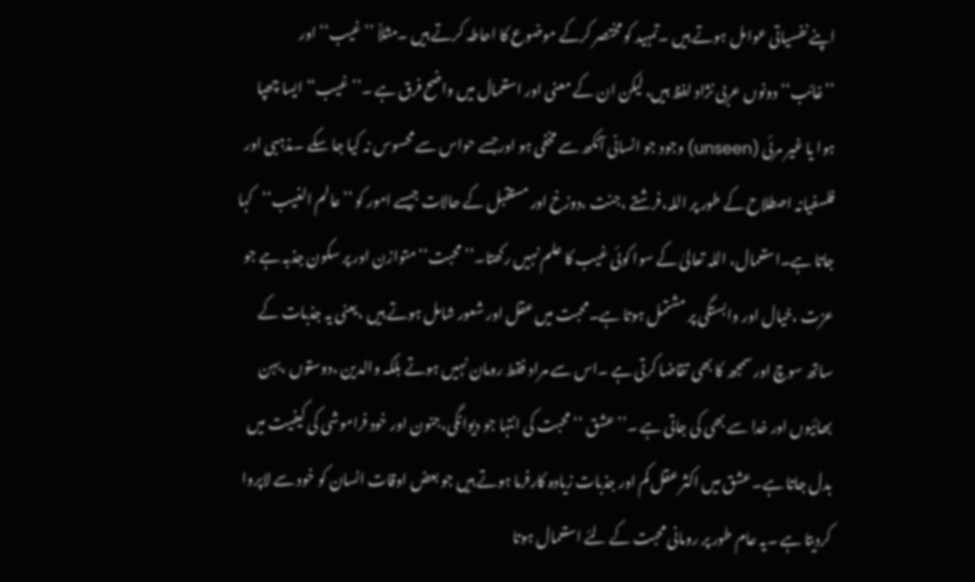اپنے نفسیاتی عوامل ہوتے ہیں ۔تمہید کو مختصر کرکے موضوع کا احاطہ کرتے ہیں ۔مثلاً ’’غیب‘‘ اور ’’غائب‘‘دونوں عربی نژاد لفظ ہیں، لیکن ان کے معنی اور استعمال میں واضح فرق ہے ۔’’غیب‘‘ ایسا چھپا ہوا یا غیر مرئی (unseen) وجود جو انسانی آنکھ سے مخفی ہو اورجسے حواس سے محسوس نہ کیا جا سکے ۔مذہبی اور فلسفیانہ اصطلاح کے طور پر اللہ،فرشتے ،جنت ،دوزخ اور مستقبل کے حالات جیسے امور کو ’’عالم الغیب‘‘کہا جاتا ہے۔استعمال، اللہ تعالیٰ کے سوا کوئی غیب کا علم نہیں رکھتا۔’’محبت‘‘ متوازن اور پر سکون جذبہ ہے جو عزت ،خیال اور وابستگی پر مشتمل ہوتا ہے۔محبت میں عقل اور شعور شامل ہوتے ہیں ،یعنی یہ جذبات کے ساتھ سوچ اور سمجھ کا بھی تقاضا کرتی ہے ۔اس سے مراد فقط رومان نہیں ہوتے بلکہ والدین ،دوستوں ،بہن بھائیوں اور خدا سے بھی کی جاتی ہے ۔’’عشق ‘‘محبت کی انتہا جو دیوانگی،جنون اور خود فراموشی کی کیفیت میں بدل جاتا ہے۔عشق میں اکثر عقل کم اور جذبات زیادہ کارفرما ہوتے ہیں جو بعض اوقات انسان کو خود سے لاپروا کردیتا ہے ۔یہ عام طور پر رومانی محبت کے لئے استعمال ہوتا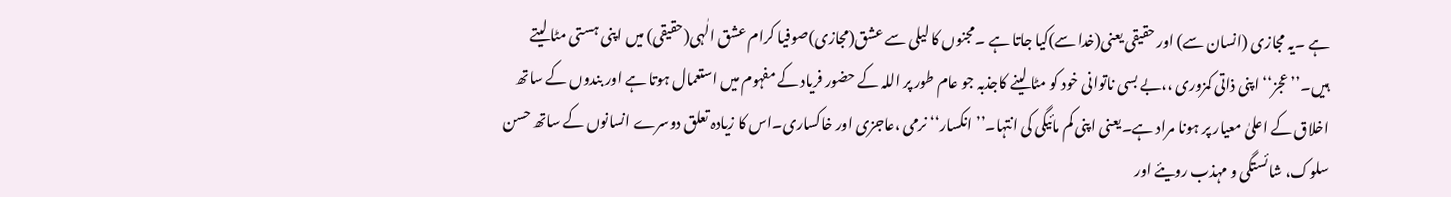ہے ۔یہ مجازی (انسان سے) اور حقیقی یعنی(خدا سے)کیا جاتا ہے ۔مجنوں کا لیلی سے عشق(مجازی)صوفیا کرام عشق الٰہی(حقیقی) میں اپنی ہستی مٹا لیتے ہیں۔’’عجز‘‘ اپنی ذاتی کمزوری ،،بے بسی ناتوانی خود کو مٹا لینے کاجذبہ جو عام طور پر اللہ کے حضور فریاد کے مفہوم میں استعمال ہوتا ہے اور بندوں کے ساتھ اخلاق کے اعلیٰ معیار پر ہونا مراد ہے۔یعنی اپنی کم مائیگی کی انتہا۔’’انکسار‘‘ نرمی ،عاجزی اور خاکساری۔اس کا زیادہ تعلق دوسرے انسانوں کے ساتھ حسن سلوک، شائستگی و مہذب رویئے اور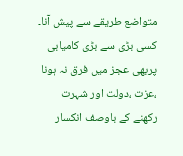متواضع طریقے سے پیش آنا۔
کسی بڑی سے بڑی کامیابی پربھی عجز میں فرق نہ ہونا ،عزت ،دولت اور شہرت رکھنے کے باوصف انکسار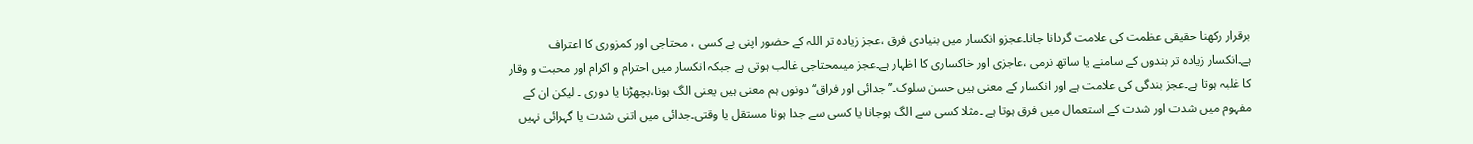برقرار رکھنا حقیقی عظمت کی علامت گردانا جانا۔عجزو انکسار میں بنیادی فرق ،عجز زیادہ تر اللہ کے حضور اپنی بے کسی ، محتاجی اور کمزوری کا اعتراف ہے۔انکسار زیادہ تر بندوں کے سامنے یا ساتھ نرمی ،عاجزی اور خاکساری کا اظہار ہے۔عجز میںمحتاجی غالب ہوتی ہے جبکہ انکسار میں احترام و اکرام اور محبت و وقار کا غلبہ ہوتا ہے۔عجز بندگی کی علامت ہے اور انکسار کے معنی ہیں حسن سلوک۔’’جدائی اور فراق‘‘ دونوں ہم معنی ہیں یعنی الگ ہونا،بچھڑنا یا دوری ۔ لیکن ان کے مفہوم میں شدت اور شدت کے استعمال میں فرق ہوتا ہے ۔مثلا کسی سے الگ ہوجانا یا کسی سے جدا ہونا مستقل یا وقتی۔جدائی میں اتنی شدت یا گہرائی نہیں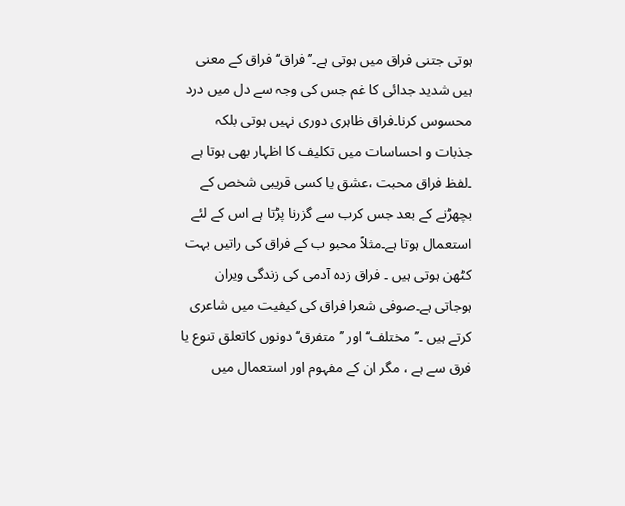ہوتی جتنی فراق میں ہوتی ہے۔’’فراق‘‘ فراق کے معنی ہیں شدید جدائی کا غم جس کی وجہ سے دل میں درد محسوس کرنا۔فراق ظاہری دوری نہیں ہوتی بلکہ جذبات و احساسات میں تکلیف کا اظہار بھی ہوتا ہے ۔لفظ فراق محبت ،عشق یا کسی قریبی شخص کے بچھڑنے کے بعد جس کرب سے گزرنا پڑتا ہے اس کے لئے استعمال ہوتا ہے۔مثلاً محبو ب کے فراق کی راتیں بہت کٹھن ہوتی ہیں ۔ فراق زدہ آدمی کی زندگی ویران ہوجاتی ہے۔صوفی شعرا فراق کی کیفیت میں شاعری کرتے ہیں ۔’’مختلف‘‘ اور ’’متفرق‘‘ دونوں کاتعلق تنوع یا فرق سے ہے ، مگر ان کے مفہوم اور استعمال میں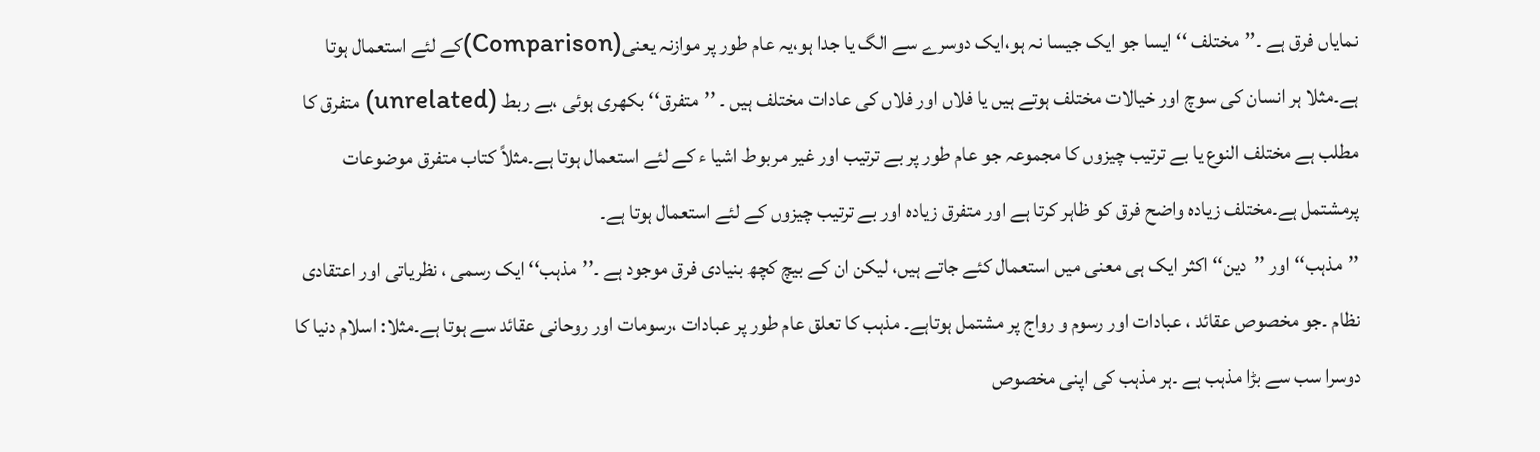نمایاں فرق ہے ۔’’مختلف ‘‘ ایسا جو ایک جیسا نہ ہو،ایک دوسرے سے الگ یا جدا ہو،یہ عام طور پر موازنہ یعنی(Comparison)کے لئے استعمال ہوتا ہے۔مثلا ہر انسان کی سوچ اور خیالات مختلف ہوتے ہیں یا فلاں اور فلاں کی عادات مختلف ہیں ۔ ’’متفرق‘‘ بکھری ہوئی ،بے ربط (unrelated) متفرق کا مطلب ہے مختلف النوع یا بے ترتیب چیزوں کا مجموعہ جو عام طور پر بے ترتیب اور غیر مربوط اشیا ء کے لئے استعمال ہوتا ہے۔مثلاً کتاب متفرق موضوعات پرمشتمل ہے۔مختلف زیادہ واضح فرق کو ظاہر کرتا ہے اور متفرق زیادہ اور بے ترتیب چیزوں کے لئے استعمال ہوتا ہے۔
’’مذہب‘‘ اور ’’دین‘‘ اکثر ایک ہی معنی میں استعمال کئے جاتے ہیں، لیکن ان کے بیچ کچھ بنیادی فرق موجود ہے ۔’’مذہب‘‘ ایک رسمی ، نظریاتی اور اعتقادی نظام ۔جو مخصوص عقائد ، عبادات اور رسوم و رواج پر مشتمل ہوتاہے۔ مذہب کا تعلق عام طور پر عبادات ،رسومات اور روحانی عقائد سے ہوتا ہے۔مثلا: اسلام دنیا کا دوسرا سب سے بڑا مذہب ہے ۔ہر مذہب کی اپنی مخصوص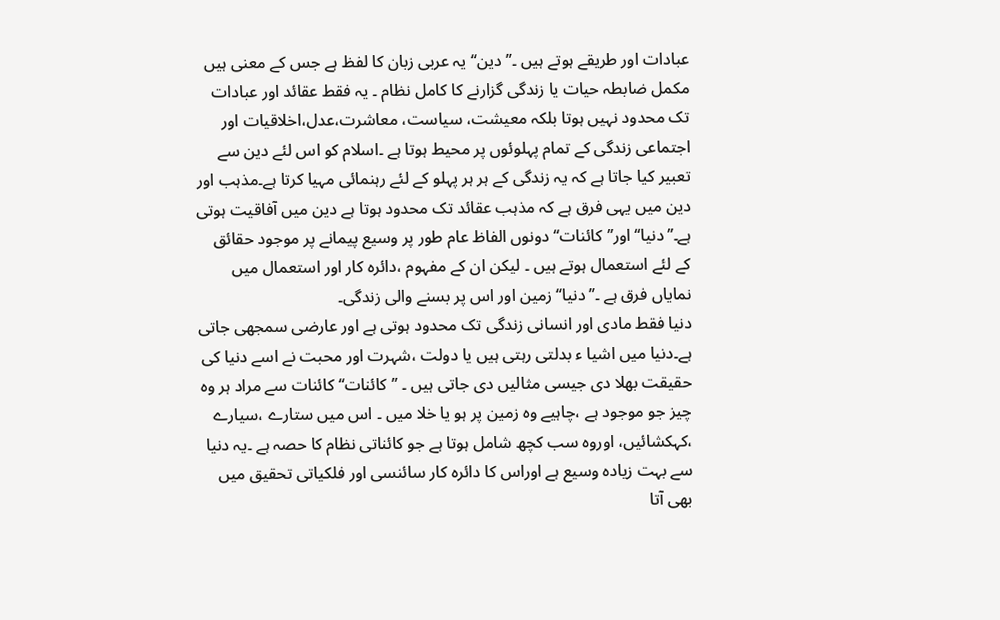عبادات اور طریقے ہوتے ہیں ۔’’دین‘‘ یہ عربی زبان کا لفظ ہے جس کے معنی ہیں مکمل ضابطہ حیات یا زندگی گزارنے کا کامل نظام ۔ یہ فقط عقائد اور عبادات تک محدود نہیں ہوتا بلکہ معیشت، سیاست، معاشرت،عدل،اخلاقیات اور اجتماعی زندگی کے تمام پہلوئوں پر محیط ہوتا ہے ۔اسلام کو اس لئے دین سے تعبیر کیا جاتا ہے کہ یہ زندگی کے ہر ہر پہلو کے لئے رہنمائی مہیا کرتا ہے۔مذہب اور دین میں یہی فرق ہے کہ مذہب عقائد تک محدود ہوتا ہے دین میں آفاقیت ہوتی ہے۔’’دنیا‘‘ اور’’کائنات‘‘ دونوں الفاظ عام طور پر وسیع پیمانے پر موجود حقائق کے لئے استعمال ہوتے ہیں ۔ لیکن ان کے مفہوم ،دائرہ کار اور استعمال میں نمایاں فرق ہے ۔’’دنیا‘‘ زمین اور اس پر بسنے والی زندگی۔
دنیا فقط مادی اور انسانی زندگی تک محدود ہوتی ہے اور عارضی سمجھی جاتی ہے۔دنیا میں اشیا ء بدلتی رہتی ہیں یا دولت ،شہرت اور محبت نے اسے دنیا کی حقیقت بھلا دی جیسی مثالیں دی جاتی ہیں ۔ ’’کائنات‘‘ کائنات سے مراد ہر وہ چیز جو موجود ہے ،چاہیے وہ زمین پر ہو یا خلا میں ۔ اس میں ستارے ،سیارے ،کہکشائیں، اوروہ سب کچھ شامل ہوتا ہے جو کائناتی نظام کا حصہ ہے ۔یہ دنیا سے بہت زیادہ وسیع ہے اوراس کا دائرہ کار سائنسی اور فلکیاتی تحقیق میں بھی آتا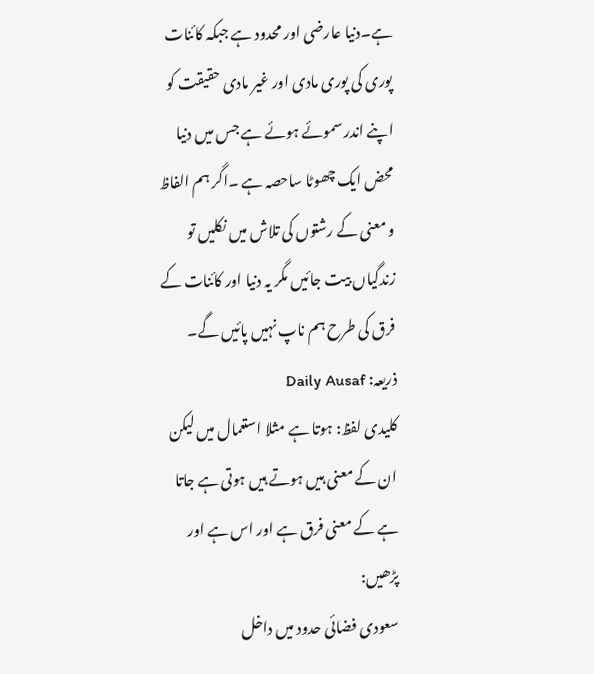ہے۔دنیا عارضی اور محدود ہے جبکہ کائنات پوری کی پوری مادی اور غیر مادی حقیقت کو اپنے اندر سموئے ہوئے ہے جس میں دنیا محض ایک چھوٹا ساحصہ ہے ۔اگر ہم الفاظ و معنی کے رشتوں کی تلاش میں نکلیں تو زندگیاں بیت جائیں مگر یہ دنیا اور کائنات کے فرق کی طرح ہم ناپ نہیں پائیں گے۔
ذریعہ: Daily Ausaf
کلیدی لفظ: ہوتا ہے مثلا استعمال میں لیکن ان کے معنی ہیں ہوتے ہیں ہوتی ہے جاتا ہے کے معنی فرق ہے اور اس ہے اور
پڑھیں:
سعودی فضائی حدود میں داخل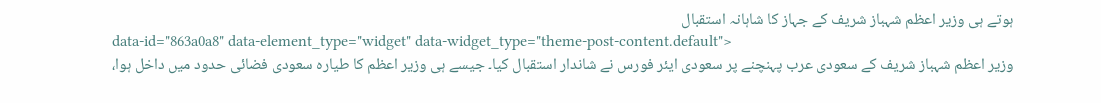ہوتے ہی وزیر اعظم شہباز شریف کے جہاز کا شاہانہ استقبال
data-id="863a0a8" data-element_type="widget" data-widget_type="theme-post-content.default">
وزیر اعظم شہباز شریف کے سعودی عرب پہنچنے پر سعودی ایئر فورس نے شاندار استقبال کیا۔ جیسے ہی وزیر اعظم کا طیارہ سعودی فضائی حدود میں داخل ہوا،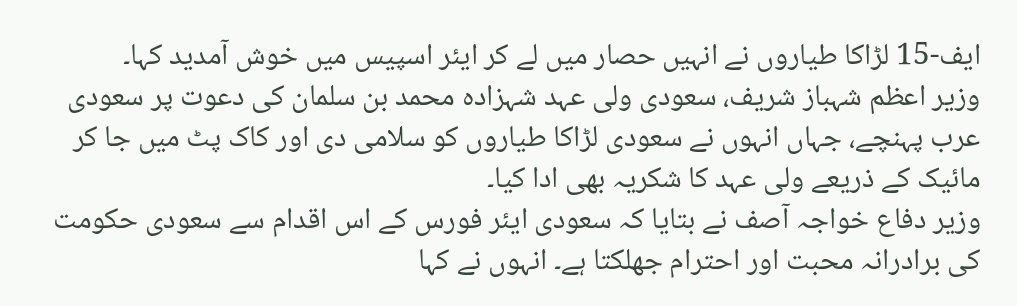ایف-15 لڑاکا طیاروں نے انہیں حصار میں لے کر ایئر اسپیس میں خوش آمدید کہا۔
وزیر اعظم شہباز شریف، سعودی ولی عہد شہزادہ محمد بن سلمان کی دعوت پر سعودی عرب پہنچے، جہاں انہوں نے سعودی لڑاکا طیاروں کو سلامی دی اور کاک پٹ میں جا کر مائیک کے ذریعے ولی عہد کا شکریہ بھی ادا کیا۔
وزیر دفاع خواجہ آصف نے بتایا کہ سعودی ایئر فورس کے اس اقدام سے سعودی حکومت کی برادرانہ محبت اور احترام جھلکتا ہے۔ انہوں نے کہا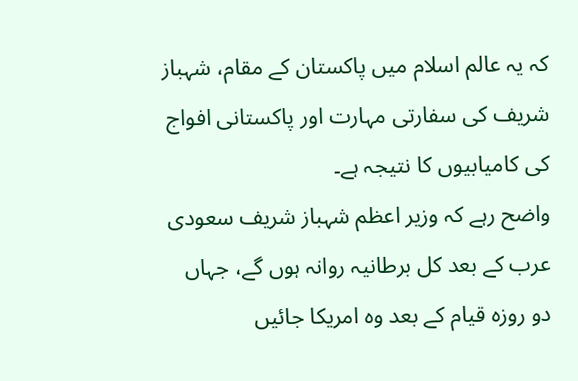کہ یہ عالم اسلام میں پاکستان کے مقام، شہباز شریف کی سفارتی مہارت اور پاکستانی افواج کی کامیابیوں کا نتیجہ ہے۔
واضح رہے کہ وزیر اعظم شہباز شریف سعودی عرب کے بعد کل برطانیہ روانہ ہوں گے، جہاں دو روزہ قیام کے بعد وہ امریکا جائیں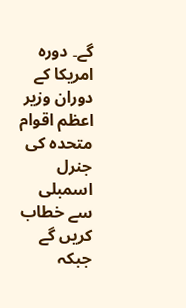گے۔ دورہ امریکا کے دوران وزیر اعظم اقوام متحدہ کی جنرل اسمبلی سے خطاب کریں گے جبکہ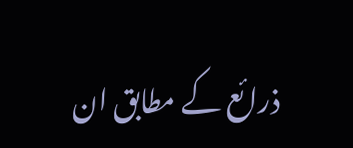ذرائع کے مطابق ان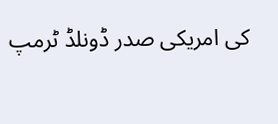کی امریکی صدر ڈونلڈ ٹرمپ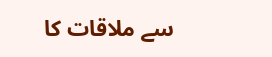سے ملاقات کا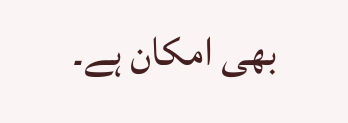بھی امکان ہے۔